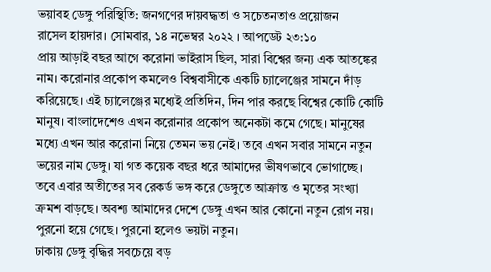ভয়াবহ ডেঙ্গু পরিস্থিতি: জনগণের দায়বদ্ধতা ও সচেতনতাও প্রয়োজন
রাসেল হায়দার। সোমবার, ১৪ নভেম্বর ২০২২ । আপডেট ২৩:১০
প্রায় আড়াই বছর আগে করোনা ভাইরাস ছিল, সারা বিশ্বের জন্য এক আতঙ্কের নাম। করোনার প্রকোপ কমলেও বিশ্ববাসীকে একটি চ্যালেঞ্জের সামনে দাঁড় করিয়েছে। এই চ্যালেঞ্জের মধ্যেই প্রতিদিন, দিন পার করছে বিশ্বের কোটি কোটি মানুষ। বাংলাদেশেও এখন করোনার প্রকোপ অনেকটা কমে গেছে। মানুষের মধ্যে এখন আর করোনা নিয়ে তেমন ভয় নেই। তবে এখন সবার সামনে নতুন ভয়ের নাম ডেঙ্গু। যা গত কয়েক বছর ধরে আমাদের ভীষণভাবে ভোগাচ্ছে। তবে এবার অতীতের সব রেকর্ড ভঙ্গ করে ডেঙ্গুতে আক্রান্ত ও মৃতের সংখ্যা ক্রমশ বাড়ছে। অবশ্য আমাদের দেশে ডেঙ্গু এখন আর কোনো নতুন রোগ নয়। পুরনো হয়ে গেছে। পুরনো হলেও ভয়টা নতুন।
ঢাকায় ডেঙ্গু বৃদ্ধির সবচেয়ে বড়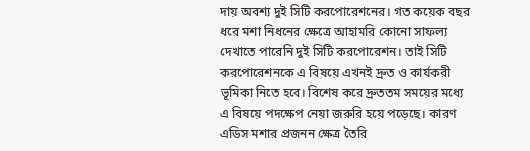দায় অবশ্য দুই সিটি করপোরেশনের। গত কয়েক বছর ধরে মশা নিধনের ক্ষেত্রে আহামরি কোনো সাফল্য দেখাতে পারেনি দুই সিটি করপোরেশন। তাই সিটি করপোরেশনকে এ বিষয়ে এখনই দ্রুত ও কার্যকরী ভূমিকা নিতে হবে। বিশেষ করে দ্রুততম সময়ের মধ্যে এ বিষয়ে পদক্ষেপ নেয়া জরুরি হয়ে পড়েছে। কারণ এডিস মশার প্রজনন ক্ষেত্র তৈরি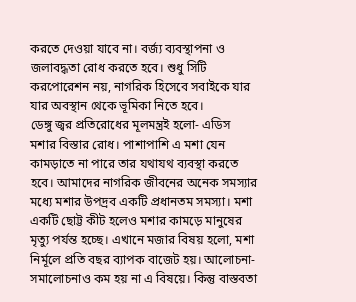করতে দেওয়া যাবে না। বর্জ্য ব্যবস্থাপনা ও জলাবদ্ধতা রোধ করতে হবে। শুধু সিটি করপোরেশন নয়, নাগরিক হিসেবে সবাইকে যার যার অবস্থান থেকে ভূমিকা নিতে হবে।
ডেঙ্গু জ্বর প্রতিরোধের মূলমন্ত্রই হলো- এডিস মশার বিস্তার রোধ। পাশাপাশি এ মশা যেন কামড়াতে না পারে তার যথাযথ ব্যবস্থা করতে হবে। আমাদের নাগরিক জীবনের অনেক সমস্যার মধ্যে মশার উপদ্রব একটি প্রধানতম সমস্যা। মশা একটি ছোট্ট কীট হলেও মশার কামড়ে মানুষের মৃত্যু পর্যন্ত হচ্ছে। এখানে মজার বিষয় হলো, মশা নির্মূলে প্রতি বছর ব্যাপক বাজেট হয়। আলোচনা-সমালোচনাও কম হয় না এ বিষয়ে। কিন্তু বাস্তবতা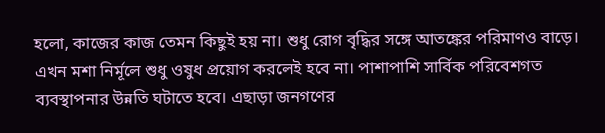হলো, কাজের কাজ তেমন কিছুই হয় না। শুধু রোগ বৃদ্ধির সঙ্গে আতঙ্কের পরিমাণও বাড়ে। এখন মশা নির্মূলে শুধু ওষুধ প্রয়োগ করলেই হবে না। পাশাপাশি সার্বিক পরিবেশগত ব্যবস্থাপনার উন্নতি ঘটাতে হবে। এছাড়া জনগণের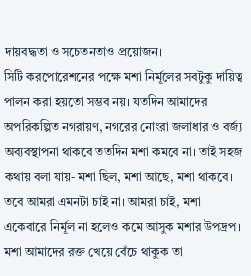দায়বদ্ধতা ও সচেতনতাও প্রয়োজন।
সিটি করপোরেশনের পক্ষে মশা নির্মূলের সবটুকু দায়িত্ব পালন করা হয়তো সম্ভব নয়। যতদিন আমাদের অপরিকল্পিত নগরায়ণ, নগরের নোংরা জলাধার ও বর্জ্য অব্যবস্থাপনা থাকবে ততদিন মশা কমবে না। তাই সহজ কথায় বলা যায়- মশা ছিল, মশা আছে, মশা থাকবে। তবে আমরা এমনটা চাই না। আমরা চাই, মশা একেবারে নির্মূল না হলেও কমে আসুক মশার উপদ্রপ। মশা আমাদের রক্ত খেয়ে বেঁচে থাকুক তা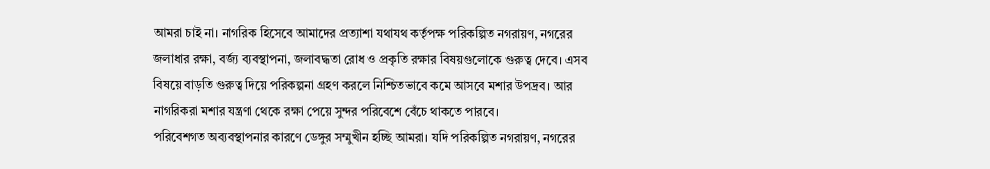আমরা চাই না। নাগরিক হিসেবে আমাদের প্রত্যাশা যথাযথ কর্তৃপক্ষ পরিকল্পিত নগরায়ণ, নগরের জলাধার রক্ষা, বর্জ্য ব্যবস্থাপনা, জলাবদ্ধতা রোধ ও প্রকৃতি রক্ষার বিষয়গুলোকে গুরুত্ব দেবে। এসব বিষয়ে বাড়তি গুরুত্ব দিয়ে পরিকল্পনা গ্রহণ করলে নিশ্চিতভাবে কমে আসবে মশার উপদ্রব। আর নাগরিকরা মশার যন্ত্রণা থেকে রক্ষা পেয়ে সুন্দর পরিবেশে বেঁচে থাকতে পারবে।
পরিবেশগত অব্যবস্থাপনার কারণে ডেঙ্গুর সম্মুখীন হচ্ছি আমরা। যদি পরিকল্পিত নগরায়ণ, নগরের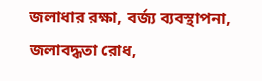জলাধার রক্ষা, বর্জ্য ব্যবস্থাপনা, জলাবদ্ধতা রোধ,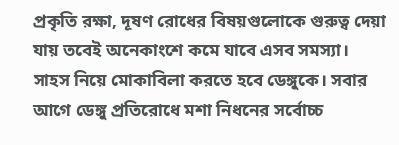প্রকৃতি রক্ষা, দূষণ রোধের বিষয়গুলোকে গুরুত্ব দেয়া যায় তবেই অনেকাংশে কমে যাবে এসব সমস্যা। সাহস নিয়ে মোকাবিলা করতে হবে ডেঙ্গুকে। সবার আগে ডেঙ্গু প্রতিরোধে মশা নিধনের সর্বোচ্চ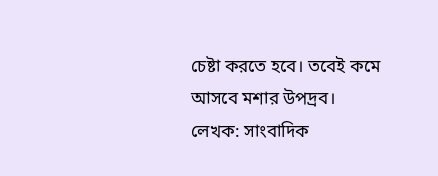চেষ্টা করতে হবে। তবেই কমে আসবে মশার উপদ্রব।
লেখক: সাংবাদিক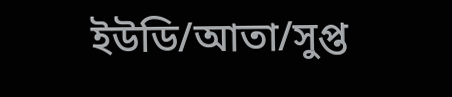ইউডি/আতা/সুপ্ত